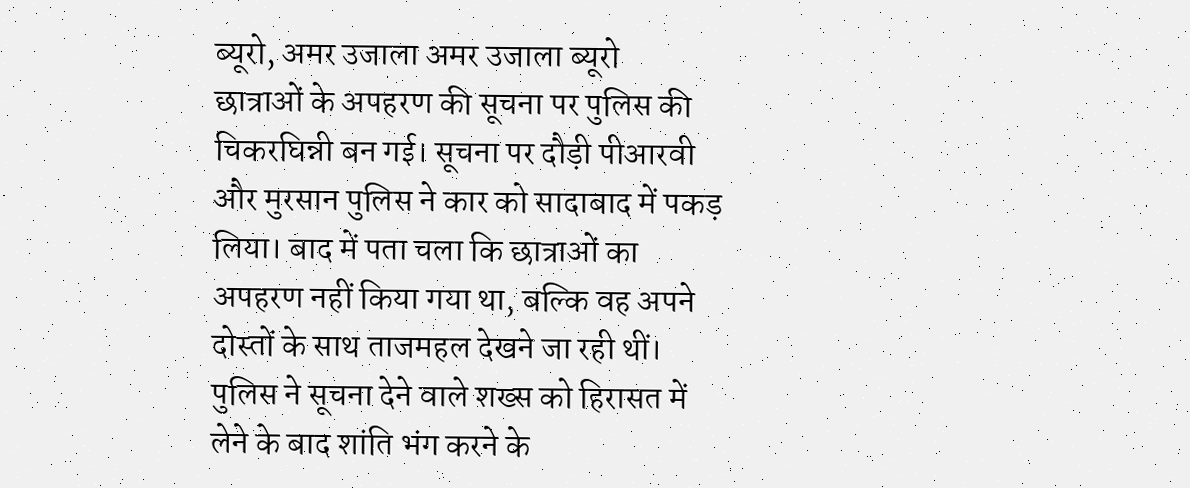ब्यूरो, अमर उजाला अमर उजाला ब्यूरो
छात्राओं के अपहरण की सूचना पर पुलिस की चिकरघिन्नी बन गई। सूचना पर दौड़ी पीआरवी और मुरसान पुलिस ने कार को सादाबाद में पकड़ लिया। बाद में पता चला कि छात्राओं का अपहरण नहीं किया गया था, बल्कि वह अपने दोस्तों के साथ ताजमहल देखने जा रही थीं। पुलिस ने सूचना देने वाले शख्स को हिरासत में लेने के बाद शांति भंग करने के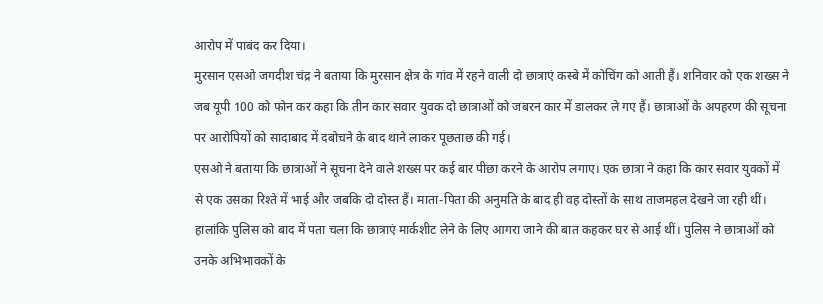आरोप में पाबंद कर दिया।
मुरसान एसओ जगदीश चंद्र ने बताया कि मुरसान क्षेत्र के गांव में रहने वाली दो छात्राएं कस्बे में कोचिंग को आती हैं। शनिवार को एक शख्स ने जब यूपी 100 को फोन कर कहा कि तीन कार सवार युवक दो छात्राओं को जबरन कार में डालकर ले गए हैं। छात्राओं के अपहरण की सूचना पर आरोपियों को सादाबाद में दबोचने के बाद थाने लाकर पूछताछ की गई।
एसओ ने बताया कि छात्राओं ने सूचना देने वाले शख्स पर कई बार पीछा करने के आरोप लगाए। एक छात्रा ने कहा कि कार सवार युवकों में से एक उसका रिश्ते में भाई और जबकि दो दोस्त हैं। माता-पिता की अनुमति के बाद ही वह दोस्तों के साथ ताजमहल देखने जा रही थीं। हालांकि पुलिस को बाद में पता चला कि छात्राएं मार्कशीट लेने के लिए आगरा जाने की बात कहकर घर से आई थीं। पुलिस ने छात्राओं को उनके अभिभावकों के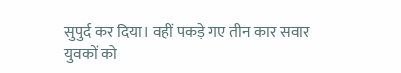सुपुर्द कर दिया। वहीं पकड़े गए तीन कार सवार युवकों को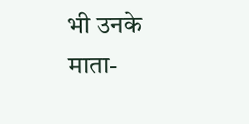भी उनके माता-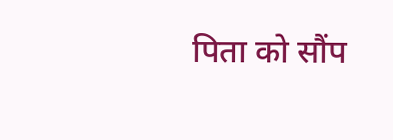पिता को सौंप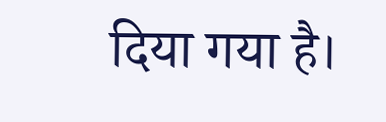दिया गया है।